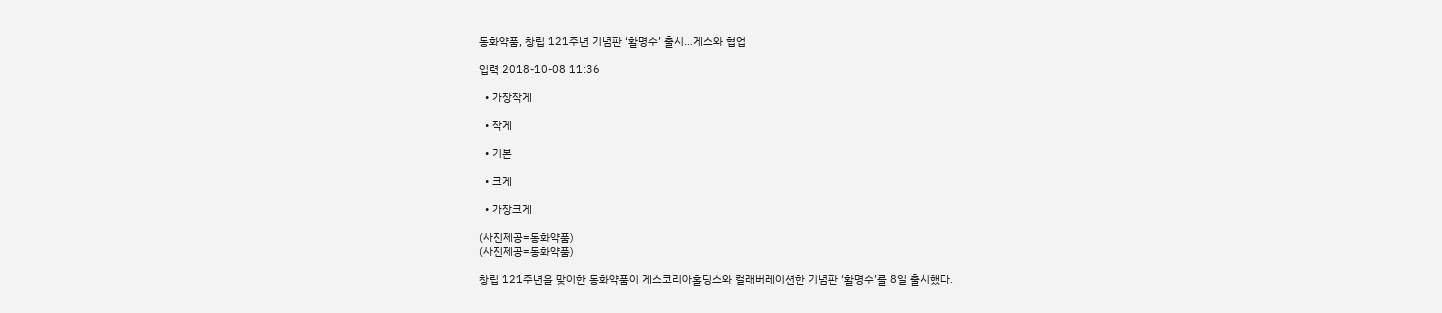동화약품, 창립 121주년 기념판 ‘활명수’ 출시…게스와 협업

입력 2018-10-08 11:36

  • 가장작게

  • 작게

  • 기본

  • 크게

  • 가장크게

(사진제공=동화약품)
(사진제공=동화약품)

창립 121주년을 맞이한 동화약품이 게스코리아홀딩스와 컬래버레이션한 기념판 ‘활명수’를 8일 출시했다.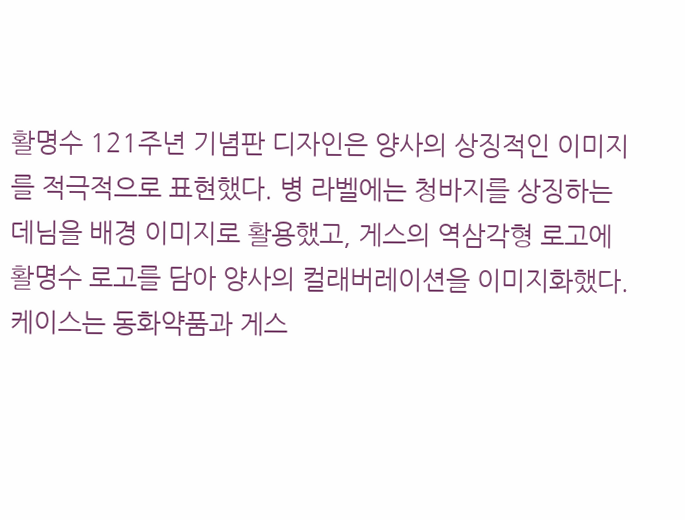활명수 121주년 기념판 디자인은 양사의 상징적인 이미지를 적극적으로 표현했다. 병 라벨에는 청바지를 상징하는 데님을 배경 이미지로 활용했고, 게스의 역삼각형 로고에 활명수 로고를 담아 양사의 컬래버레이션을 이미지화했다. 케이스는 동화약품과 게스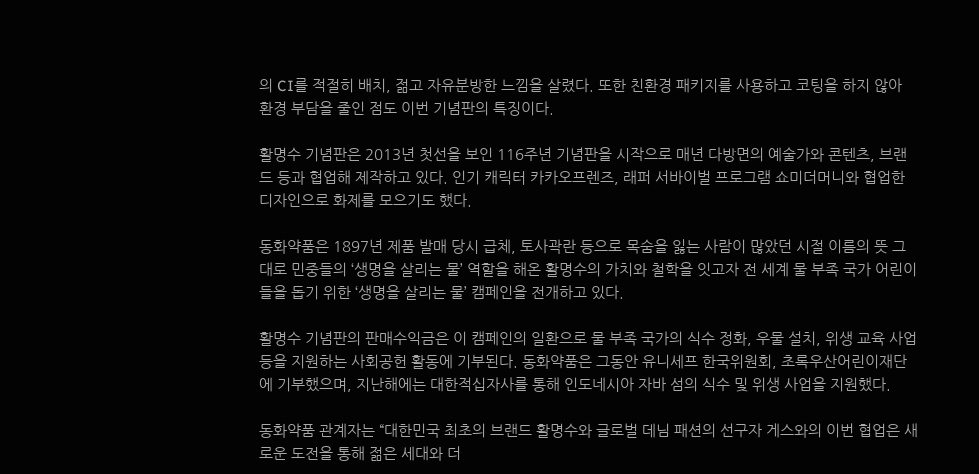의 CI를 적절히 배치, 젊고 자유분방한 느낌을 살렸다. 또한 친환경 패키지를 사용하고 코팅을 하지 않아 환경 부담을 줄인 점도 이번 기념판의 특징이다.

활명수 기념판은 2013년 첫선을 보인 116주년 기념판을 시작으로 매년 다방면의 예술가와 콘텐츠, 브랜드 등과 협업해 제작하고 있다. 인기 캐릭터 카카오프렌즈, 래퍼 서바이벌 프로그램 쇼미더머니와 협업한 디자인으로 화제를 모으기도 했다.

동화약품은 1897년 제품 발매 당시 급체, 토사곽란 등으로 목숨을 잃는 사람이 많았던 시절 이름의 뜻 그대로 민중들의 ‘생명을 살리는 물’ 역할을 해온 활명수의 가치와 철학을 잇고자 전 세계 물 부족 국가 어린이들을 돕기 위한 ‘생명을 살리는 물’ 캠페인을 전개하고 있다.

활명수 기념판의 판매수익금은 이 캠페인의 일환으로 물 부족 국가의 식수 정화, 우물 설치, 위생 교육 사업 등을 지원하는 사회공헌 활동에 기부된다. 동화약품은 그동안 유니세프 한국위원회, 초록우산어린이재단에 기부했으며, 지난해에는 대한적십자사를 통해 인도네시아 자바 섬의 식수 및 위생 사업을 지원했다.

동화약품 관계자는 “대한민국 최초의 브랜드 활명수와 글로벌 데님 패션의 선구자 게스와의 이번 협업은 새로운 도전을 통해 젊은 세대와 더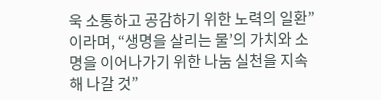욱 소통하고 공감하기 위한 노력의 일환”이라며, “생명을 살리는 물’의 가치와 소명을 이어나가기 위한 나눔 실천을 지속해 나갈 것”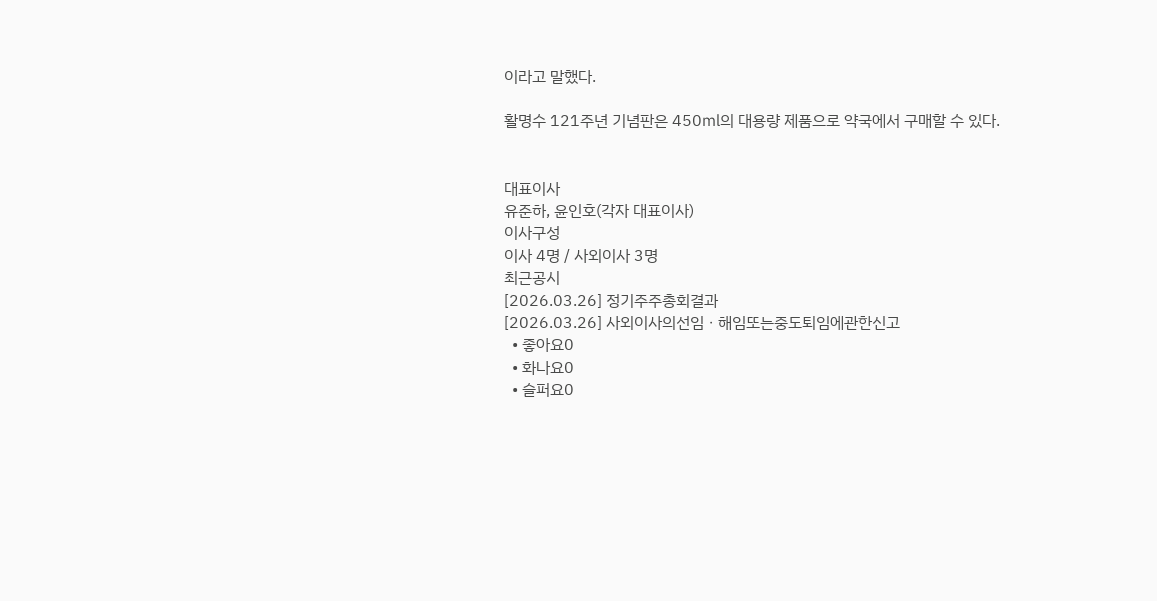이라고 말했다.

활명수 121주년 기념판은 450㎖의 대용량 제품으로 약국에서 구매할 수 있다.


대표이사
유준하, 윤인호(각자 대표이사)
이사구성
이사 4명 / 사외이사 3명
최근공시
[2026.03.26] 정기주주총회결과
[2026.03.26] 사외이사의선임ㆍ해임또는중도퇴임에관한신고
  • 좋아요0
  • 화나요0
  • 슬퍼요0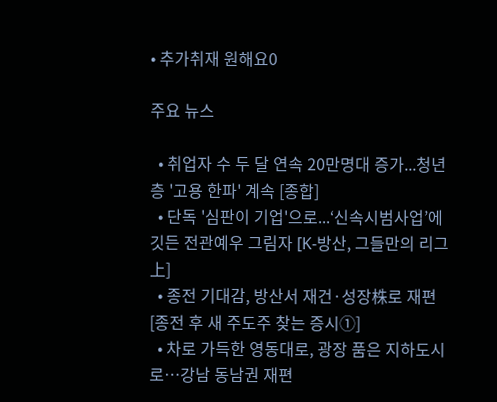• 추가취재 원해요0

주요 뉴스

  • 취업자 수 두 달 연속 20만명대 증가...청년층 '고용 한파' 계속 [종합]
  • 단독 '심판이 기업'으로...‘신속시범사업’에 깃든 전관예우 그림자 [K-방산, 그들만의 리그 上]
  • 종전 기대감, 방산서 재건·성장株로 재편 [종전 후 새 주도주 찾는 증시①]
  • 차로 가득한 영동대로, 광장 품은 지하도시로…강남 동남권 재편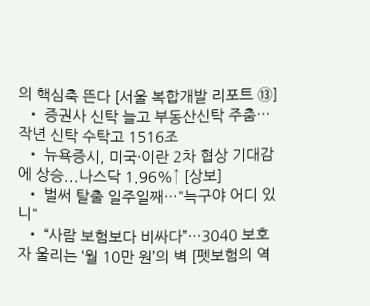의 핵심축 뜬다 [서울 복합개발 리포트 ⑬]
  • 증권사 신탁 늘고 부동산신탁 주춤…작년 신탁 수탁고 1516조
  • 뉴욕증시, 미국·이란 2차 협상 기대감에 상승...나스닥 1.96%↑ [상보]
  • 벌써 탈출 일주일째…"늑구야 어디 있니"
  • “사람 보험보다 비싸다”…3040 보호자 울리는 ‘월 10만 원’의 벽 [펫보험의 역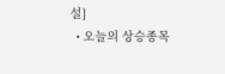설]
  • 오늘의 상승종목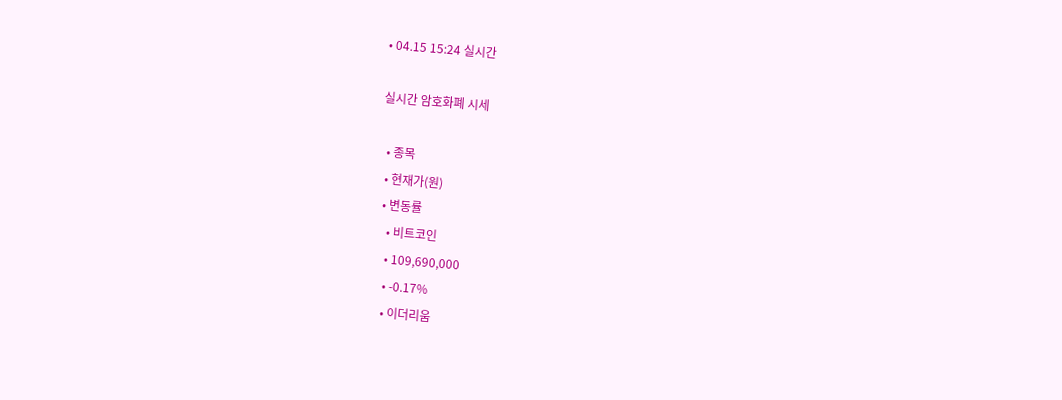• 04.15 15:24 실시간

실시간 암호화폐 시세

  • 종목
  • 현재가(원)
  • 변동률
    • 비트코인
    • 109,690,000
    • -0.17%
    • 이더리움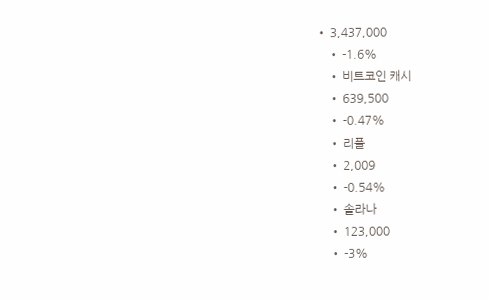• 3,437,000
    • -1.6%
    • 비트코인 캐시
    • 639,500
    • -0.47%
    • 리플
    • 2,009
    • -0.54%
    • 솔라나
    • 123,000
    • -3%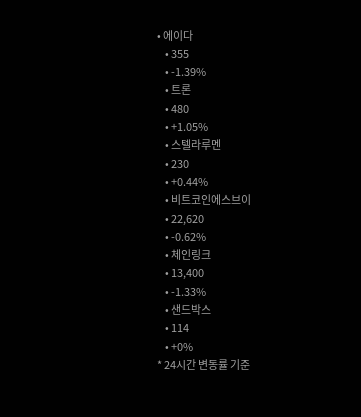• 에이다
    • 355
    • -1.39%
    • 트론
    • 480
    • +1.05%
    • 스텔라루멘
    • 230
    • +0.44%
    • 비트코인에스브이
    • 22,620
    • -0.62%
    • 체인링크
    • 13,400
    • -1.33%
    • 샌드박스
    • 114
    • +0%
* 24시간 변동률 기준